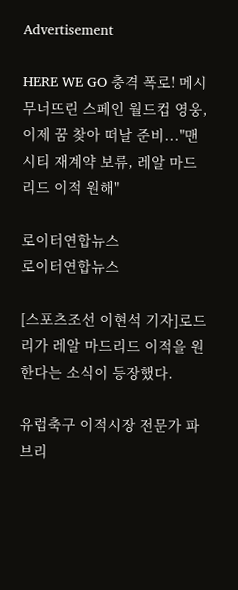Advertisement

HERE WE GO 충격 폭로! 메시 무너뜨린 스페인 월드컵 영웅, 이제 꿈 찾아 떠날 준비..."맨시티 재계약 보류, 레알 마드리드 이적 원해"

로이터연합뉴스
로이터연합뉴스

[스포츠조선 이현석 기자]로드리가 레알 마드리드 이적을 원한다는 소식이 등장했다.

유럽축구 이적시장 전문가 파브리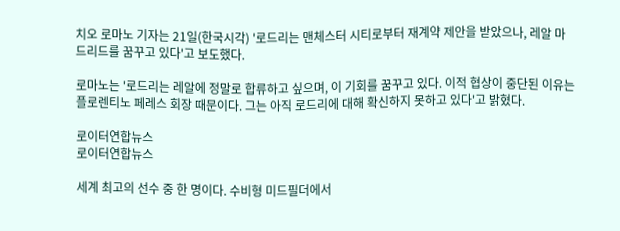치오 로마노 기자는 21일(한국시각) '로드리는 맨체스터 시티로부터 재계약 제안을 받았으나, 레알 마드리드를 꿈꾸고 있다'고 보도했다.

로마노는 '로드리는 레알에 정말로 합류하고 싶으며, 이 기회를 꿈꾸고 있다. 이적 협상이 중단된 이유는 플로렌티노 페레스 회장 때문이다. 그는 아직 로드리에 대해 확신하지 못하고 있다'고 밝혔다.

로이터연합뉴스
로이터연합뉴스

세계 최고의 선수 중 한 명이다. 수비형 미드필더에서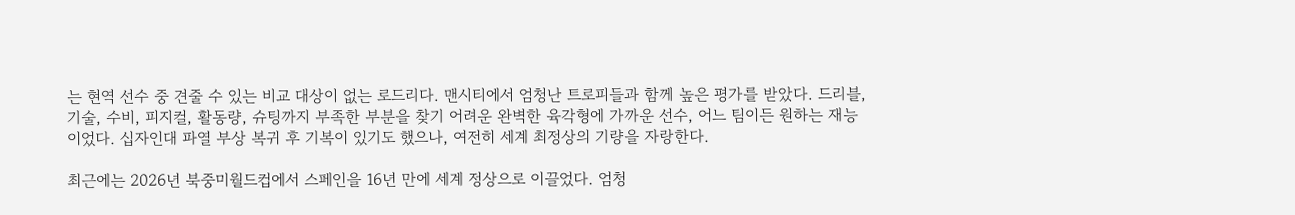는 현역 선수 중 견줄 수 있는 비교 대상이 없는 로드리다. 맨시티에서 엄청난 트로피들과 함께 높은 평가를 받았다. 드리블, 기술, 수비, 피지컬, 활동량, 슈팅까지 부족한 부분을 찾기 어려운 완벽한 육각형에 가까운 선수, 어느 팀이든 원하는 재능이었다. 십자인대 파열 부상 복귀 후 기복이 있기도 했으나, 여전히 세계 최정상의 기량을 자랑한다.

최근에는 2026년 북중미월드컵에서 스페인을 16년 만에 세계 정상으로 이끌었다. 엄청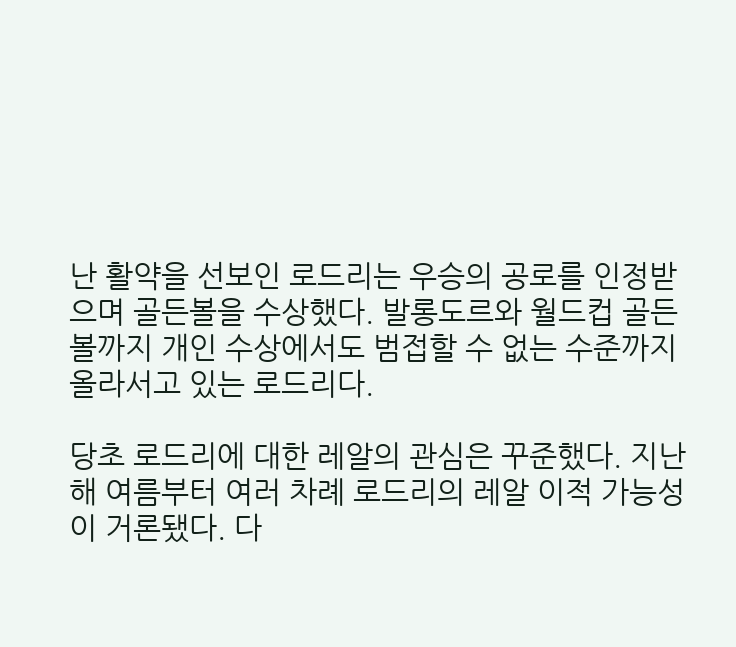난 활약을 선보인 로드리는 우승의 공로를 인정받으며 골든볼을 수상했다. 발롱도르와 월드컵 골든볼까지 개인 수상에서도 범접할 수 없는 수준까지 올라서고 있는 로드리다.

당초 로드리에 대한 레알의 관심은 꾸준했다. 지난해 여름부터 여러 차례 로드리의 레알 이적 가능성이 거론됐다. 다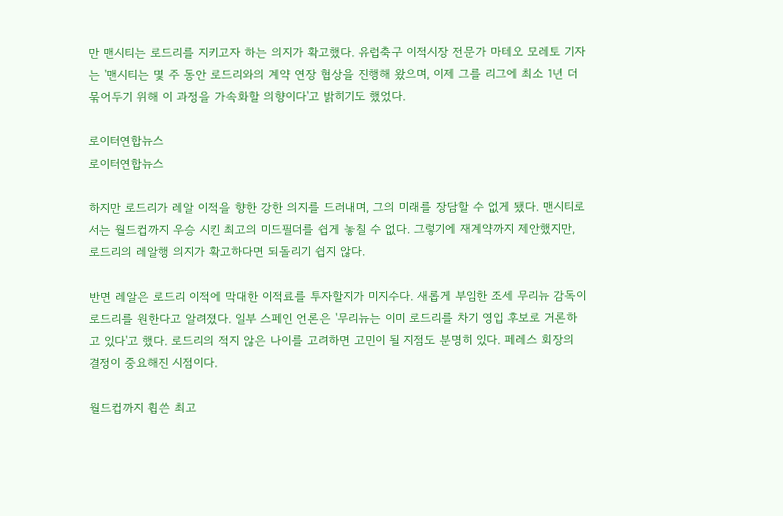만 맨시티는 로드리를 지키고자 하는 의지가 확고했다. 유럽축구 이적시장 전문가 마테오 모레토 기자는 '맨시티는 몇 주 동안 로드리와의 계약 연장 협상을 진행해 왔으며, 이제 그를 리그에 최소 1년 더 묶어두기 위해 이 과정을 가속화할 의향이다'고 밝히기도 했었다.

로이터연합뉴스
로이터연합뉴스

하지만 로드리가 레알 이적을 향한 강한 의지를 드러내며, 그의 미래를 장담할 수 없게 됐다. 맨시티로서는 월드컵까지 우승 시킨 최고의 미드필더를 쉽게 놓칠 수 없다. 그렇기에 재계약까지 제안했지만, 로드리의 레알행 의지가 확고하다면 되돌리기 쉽지 않다.

반면 레알은 로드리 이적에 막대한 이적료를 투자할지가 미지수다. 새롭게 부임한 조세 무리뉴 감독이 로드리를 원한다고 알려졌다. 일부 스페인 언론은 '무리뉴는 이미 로드리를 차기 영입 후보로 거론하고 있다'고 했다. 로드리의 적지 않은 나이를 고려하면 고민이 될 지점도 분명히 있다. 페레스 회장의 결정이 중요해진 시점이다.

월드컵까지 휩쓴 최고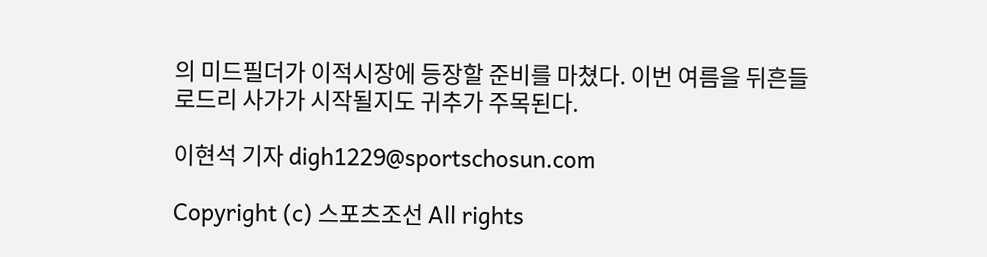의 미드필더가 이적시장에 등장할 준비를 마쳤다. 이번 여름을 뒤흔들 로드리 사가가 시작될지도 귀추가 주목된다.

이현석 기자 digh1229@sportschosun.com

Copyright (c) 스포츠조선 All rights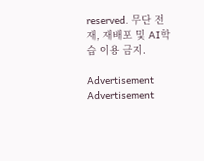reserved. 무단 전재, 재배포 및 AI학습 이용 금지.

Advertisement
Advertisement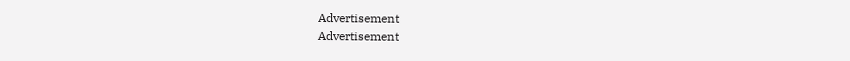Advertisement
Advertisement